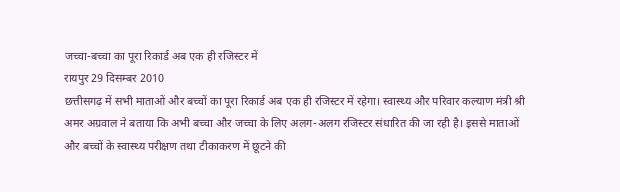जच्चा-बच्चा का पूरा रिकार्ड अब एक ही रजिस्टर में
रायपुर 29 दिसम्बर 2010
छत्तीसगढ़ में सभी माताओं और बच्चों का पूरा रिकार्ड अब एक ही रजिस्टर में रहेगा। स्वास्थ्य और परिवार कल्याण मंत्री श्री अमर अग्रवाल ने बताया कि अभी बच्चा और जच्चा के लिए अलग-अलग रजिस्टर संधारित की जा रही है। इससे माताओं और बच्चों के स्वास्थ्य परीक्षण तथा टीकाकरण में छूटने की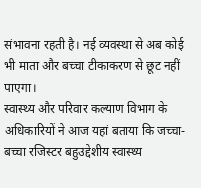संभावना रहती है। नई व्यवस्था से अब कोई भी माता और बच्चा टीकाकरण से छूट नहीं पाएगा।
स्वास्थ्य और परिवार कल्याण विभाग के अधिकारियों ने आज यहां बताया कि जच्चा-बच्चा रजिस्टर बहुउद्देशीय स्वास्थ्य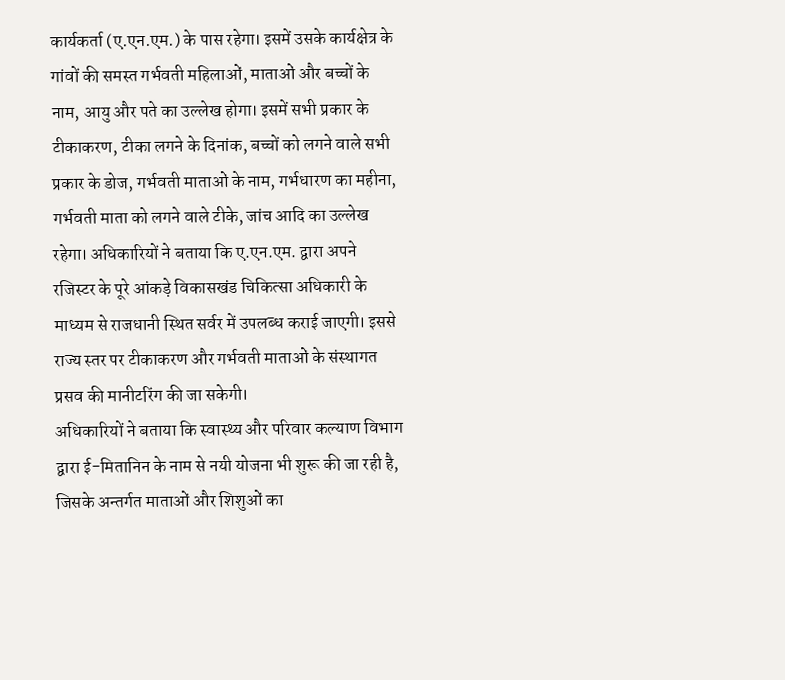कार्यकर्ता (ए.एन.एम.) के पास रहेगा। इसमें उसके कार्यक्षेत्र के गांवों की समस्त गर्भवती महिलाओं, माताओं और बच्चों के नाम, आयु और पते का उल्लेख होगा। इसमें सभी प्रकार के टीकाकरण, टीका लगने के दिनांक, बच्चों को लगने वाले सभी प्रकार के डोज, गर्भवती माताओं के नाम, गर्भधारण का महीना, गर्भवती माता को लगने वाले टीके, जांच आदि का उल्लेख रहेगा। अधिकारियों ने बताया कि ए.एन.एम. द्वारा अपने रजिस्टर के पूरे आंकड़े विकासखंड चिकित्सा अधिकारी के माध्यम से राजधानी स्थित सर्वर में उपलब्ध कराई जाएगी। इससे राज्य स्तर पर टीकाकरण और गर्भवती माताओं के संस्थागत प्रसव की मानीटरिंग की जा सकेगी।
अधिकारियों ने बताया कि स्वास्थ्य और परिवार कल्याण विभाग द्वारा ई-मितानिन के नाम से नयी योजना भी शुरू की जा रही है, जिसके अन्तर्गत माताओं और शिशुओं का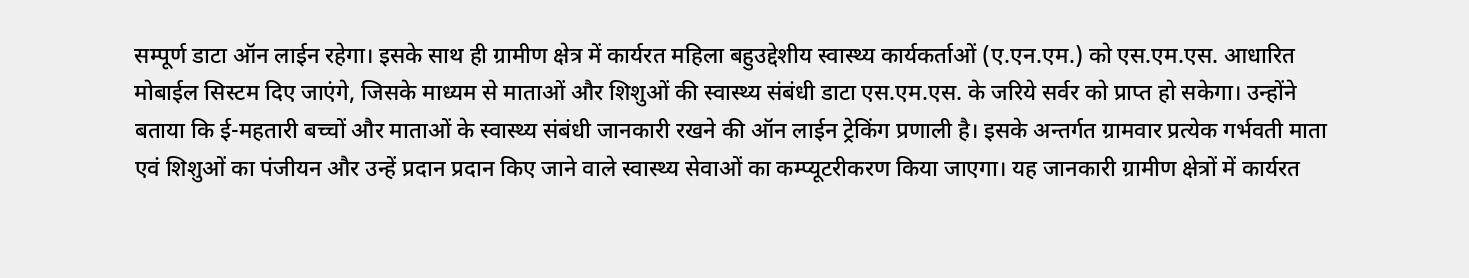सम्पूर्ण डाटा ऑन लाईन रहेगा। इसके साथ ही ग्रामीण क्षेत्र में कार्यरत महिला बहुउद्देशीय स्वास्थ्य कार्यकर्ताओं (ए.एन.एम.) को एस.एम.एस. आधारित मोबाईल सिस्टम दिए जाएंगे, जिसके माध्यम से माताओं और शिशुओं की स्वास्थ्य संबंधी डाटा एस.एम.एस. के जरिये सर्वर को प्राप्त हो सकेगा। उन्होंने बताया कि ई-महतारी बच्चों और माताओं के स्वास्थ्य संबंधी जानकारी रखने की ऑन लाईन ट्रेकिंग प्रणाली है। इसके अन्तर्गत ग्रामवार प्रत्येक गर्भवती माता एवं शिशुओं का पंजीयन और उन्हें प्रदान प्रदान किए जाने वाले स्वास्थ्य सेवाओं का कम्प्यूटरीकरण किया जाएगा। यह जानकारी ग्रामीण क्षेत्रों में कार्यरत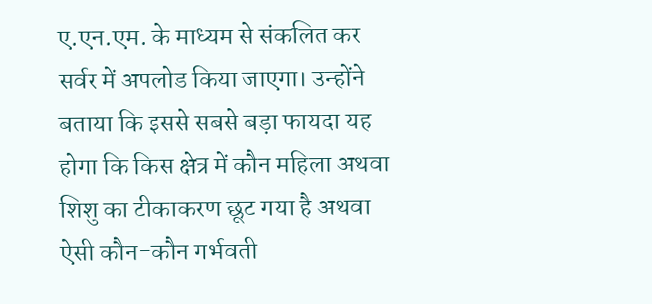ए.एन.एम. के माध्यम से संकलित कर सर्वर में अपलोड किया जाएगा। उन्होंने बताया कि इससे सबसे बड़ा फायदा यह होगा कि किस क्षेत्र में कौन महिला अथवा शिशु का टीकाकरण छूट गया है अथवा ऐसी कौन-कौन गर्भवती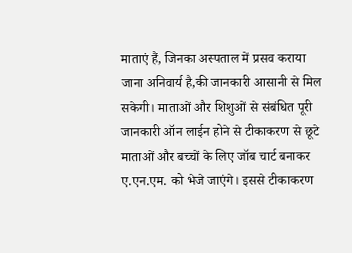माताएं हैं, जिनका अस्पताल में प्रसव कराया जाना अनिवार्य है,की जानकारी आसानी से मिल सकेगी। माताओं और शिशुओं से संबंधित पूरी जानकारी ऑन लाईन होने से टीकाकरण से छूटे माताओं और बच्चों के लिए जॉब चार्ट बनाकर ए.एन.एम. को भेजे जाएंगे। इससे टीकाकरण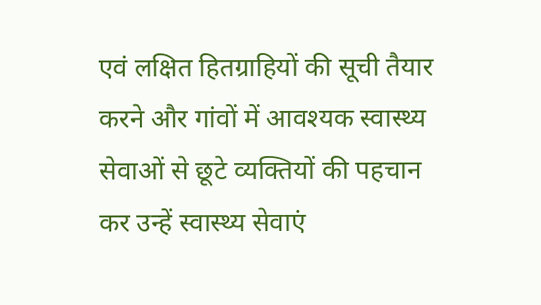एवं लक्षित हितग्राहियों की सूची तैयार करने और गांवों में आवश्यक स्वास्थ्य सेवाओं से छूटे व्यक्तियों की पहचान कर उन्हें स्वास्थ्य सेवाएं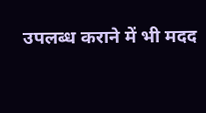उपलब्ध कराने में भी मदद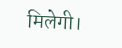मिलेगी।